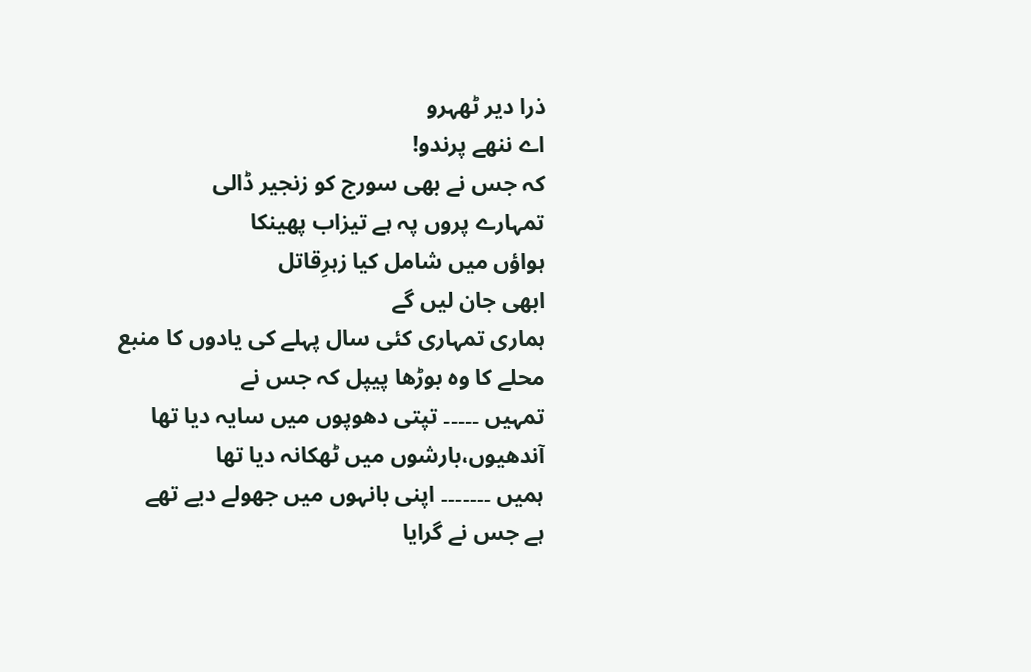ذرا دیر ٹھہرو
اے ننھے پرندو!
کہ جس نے بھی سورج کو زنجیر ڈالی
تمہارے پروں پہ ہے تیزاب پھینکا
ہواؤں میں شامل کیا زہرِقاتل
ابھی جان لیں گے
ہماری تمہاری کئی سال پہلے کی یادوں کا منبع
محلے کا وہ بوڑھا پیپل کہ جس نے
تمہیں ۔۔۔۔۔ تپتی دھوپوں میں سایہ دیا تھا
آندھیوں،بارشوں میں ٹھکانہ دیا تھا
ہمیں ۔۔۔۔۔۔۔ اپنی بانہوں میں جھولے دیے تھے
ہے جس نے گرایا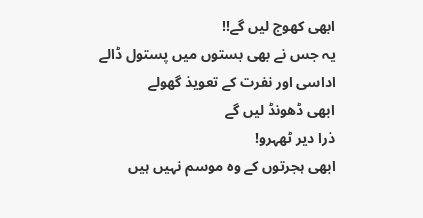ابھی کھوج لیں گے!!
یہ جس نے بھی بستوں میں پستول ڈالے
اداسی اور نفرت کے تعویذ گھولے
ابھی ڈھونڈ لیں گے
ذرا دیر ٹھہرو!
ابھی ہجرتوں کے وہ موسم نہیں ہیں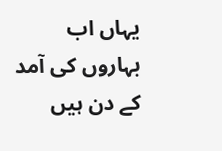یہاں اب بہاروں کی آمد کے دن ہیں